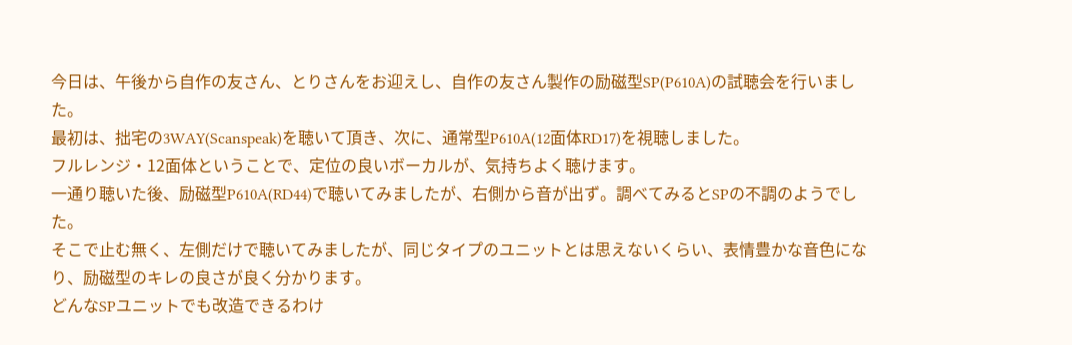今日は、午後から自作の友さん、とりさんをお迎えし、自作の友さん製作の励磁型SP(P610A)の試聴会を行いました。
最初は、拙宅の3WAY(Scanspeak)を聴いて頂き、次に、通常型P610A(12面体RD17)を視聴しました。
フルレンジ・12面体ということで、定位の良いボーカルが、気持ちよく聴けます。
一通り聴いた後、励磁型P610A(RD44)で聴いてみましたが、右側から音が出ず。調べてみるとSPの不調のようでした。
そこで止む無く、左側だけで聴いてみましたが、同じタイプのユニットとは思えないくらい、表情豊かな音色になり、励磁型のキレの良さが良く分かります。
どんなSPユニットでも改造できるわけ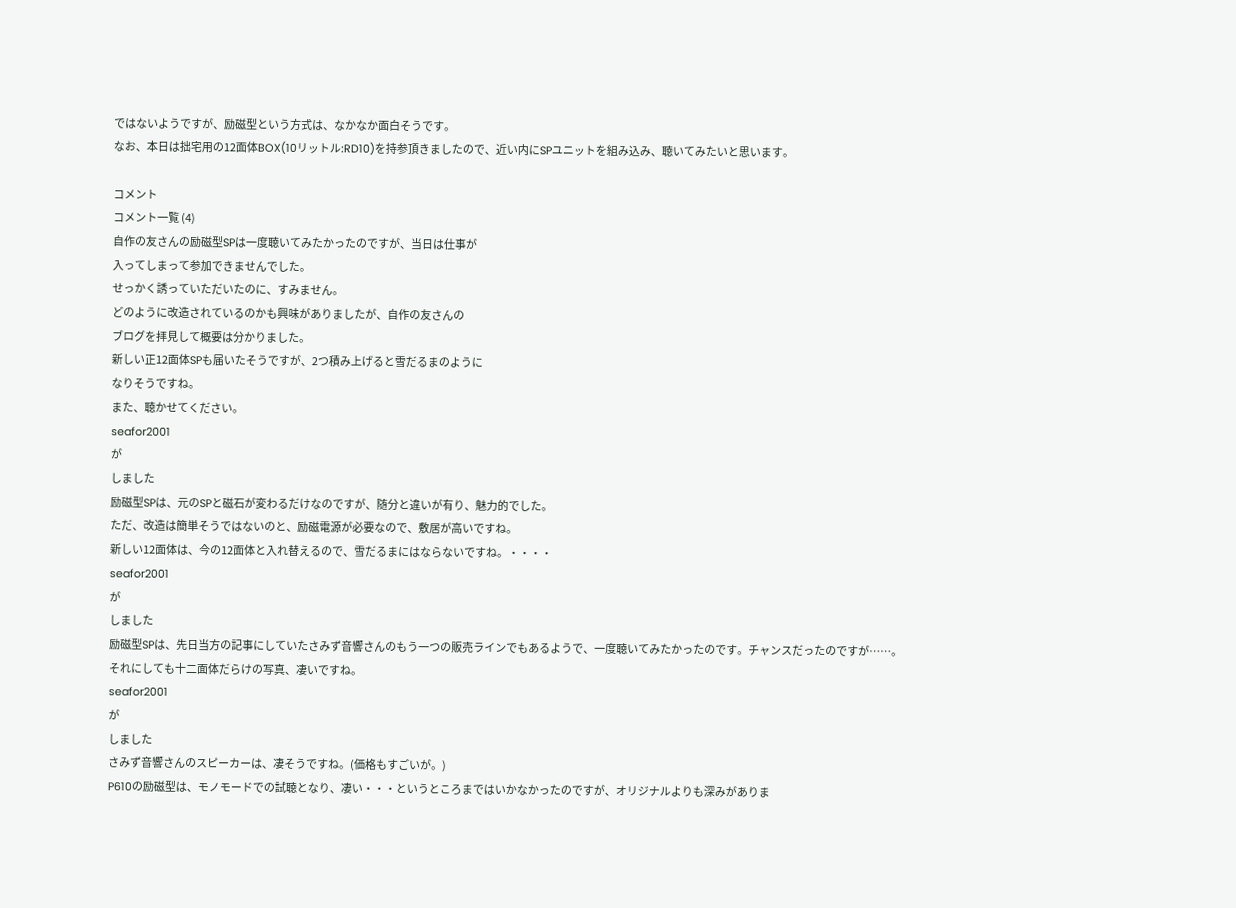ではないようですが、励磁型という方式は、なかなか面白そうです。
なお、本日は拙宅用の12面体BOX(10リットル:RD10)を持参頂きましたので、近い内にSPユニットを組み込み、聴いてみたいと思います。

コメント
コメント一覧 (4)
自作の友さんの励磁型SPは一度聴いてみたかったのですが、当日は仕事が
入ってしまって参加できませんでした。
せっかく誘っていただいたのに、すみません。
どのように改造されているのかも興味がありましたが、自作の友さんの
ブログを拝見して概要は分かりました。
新しい正12面体SPも届いたそうですが、2つ積み上げると雪だるまのように
なりそうですね。
また、聴かせてください。
seafor2001
が
しました
励磁型SPは、元のSPと磁石が変わるだけなのですが、随分と違いが有り、魅力的でした。
ただ、改造は簡単そうではないのと、励磁電源が必要なので、敷居が高いですね。
新しい12面体は、今の12面体と入れ替えるので、雪だるまにはならないですね。・・・・
seafor2001
が
しました
励磁型SPは、先日当方の記事にしていたさみず音響さんのもう一つの販売ラインでもあるようで、一度聴いてみたかったのです。チャンスだったのですが……。
それにしても十二面体だらけの写真、凄いですね。
seafor2001
が
しました
さみず音響さんのスピーカーは、凄そうですね。(価格もすごいが。)
P610の励磁型は、モノモードでの試聴となり、凄い・・・というところまではいかなかったのですが、オリジナルよりも深みがありま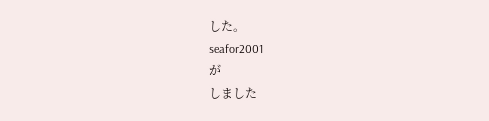した。
seafor2001
が
しました